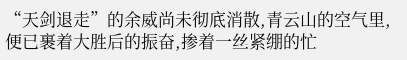“天剑退走”的余威尚未彻底消散,青云山的空气里,便已裹着大胜后的振奋,掺着一丝紧绷的忙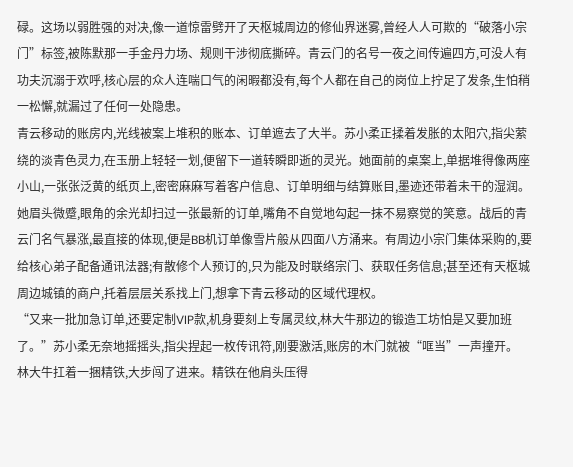碌。这场以弱胜强的对决,像一道惊雷劈开了天枢城周边的修仙界迷雾,曾经人人可欺的“破落小宗门”标签,被陈默那一手金丹力场、规则干涉彻底撕碎。青云门的名号一夜之间传遍四方,可没人有功夫沉溺于欢呼,核心层的众人连喘口气的闲暇都没有,每个人都在自己的岗位上拧足了发条,生怕稍一松懈,就漏过了任何一处隐患。
青云移动的账房内,光线被案上堆积的账本、订单遮去了大半。苏小柔正揉着发胀的太阳穴,指尖萦绕的淡青色灵力,在玉册上轻轻一划,便留下一道转瞬即逝的灵光。她面前的桌案上,单据堆得像两座小山,一张张泛黄的纸页上,密密麻麻写着客户信息、订单明细与结算账目,墨迹还带着未干的湿润。
她眉头微蹙,眼角的余光却扫过一张最新的订单,嘴角不自觉地勾起一抹不易察觉的笑意。战后的青云门名气暴涨,最直接的体现,便是BB机订单像雪片般从四面八方涌来。有周边小宗门集体采购的,要给核心弟子配备通讯法器;有散修个人预订的,只为能及时联络宗门、获取任务信息;甚至还有天枢城周边城镇的商户,托着层层关系找上门,想拿下青云移动的区域代理权。
“又来一批加急订单,还要定制VIP款,机身要刻上专属灵纹,林大牛那边的锻造工坊怕是又要加班了。”苏小柔无奈地摇摇头,指尖捏起一枚传讯符,刚要激活,账房的木门就被“哐当”一声撞开。
林大牛扛着一捆精铁,大步闯了进来。精铁在他肩头压得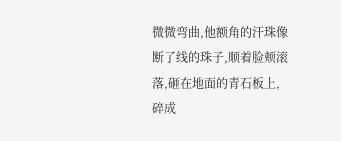微微弯曲,他额角的汗珠像断了线的珠子,顺着脸颊滚落,砸在地面的青石板上,碎成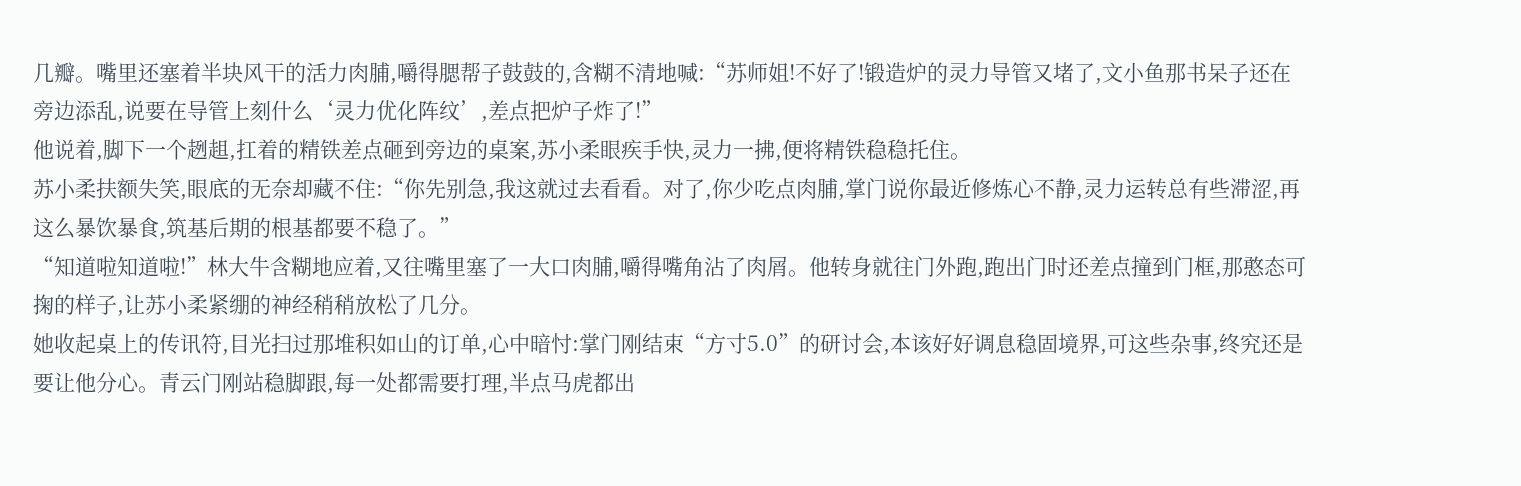几瓣。嘴里还塞着半块风干的活力肉脯,嚼得腮帮子鼓鼓的,含糊不清地喊:“苏师姐!不好了!锻造炉的灵力导管又堵了,文小鱼那书呆子还在旁边添乱,说要在导管上刻什么‘灵力优化阵纹’,差点把炉子炸了!”
他说着,脚下一个趔趄,扛着的精铁差点砸到旁边的桌案,苏小柔眼疾手快,灵力一拂,便将精铁稳稳托住。
苏小柔扶额失笑,眼底的无奈却藏不住:“你先别急,我这就过去看看。对了,你少吃点肉脯,掌门说你最近修炼心不静,灵力运转总有些滞涩,再这么暴饮暴食,筑基后期的根基都要不稳了。”
“知道啦知道啦!”林大牛含糊地应着,又往嘴里塞了一大口肉脯,嚼得嘴角沾了肉屑。他转身就往门外跑,跑出门时还差点撞到门框,那憨态可掬的样子,让苏小柔紧绷的神经稍稍放松了几分。
她收起桌上的传讯符,目光扫过那堆积如山的订单,心中暗忖:掌门刚结束“方寸5.0”的研讨会,本该好好调息稳固境界,可这些杂事,终究还是要让他分心。青云门刚站稳脚跟,每一处都需要打理,半点马虎都出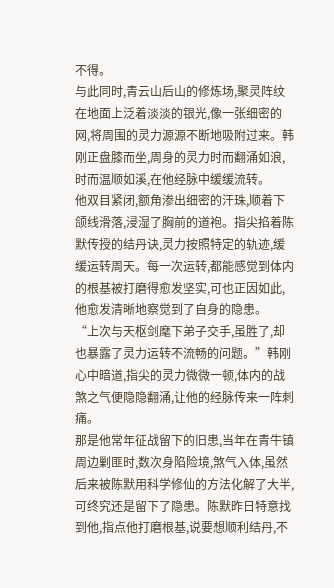不得。
与此同时,青云山后山的修炼场,聚灵阵纹在地面上泛着淡淡的银光,像一张细密的网,将周围的灵力源源不断地吸附过来。韩刚正盘膝而坐,周身的灵力时而翻涌如浪,时而温顺如溪,在他经脉中缓缓流转。
他双目紧闭,额角渗出细密的汗珠,顺着下颌线滑落,浸湿了胸前的道袍。指尖掐着陈默传授的结丹诀,灵力按照特定的轨迹,缓缓运转周天。每一次运转,都能感觉到体内的根基被打磨得愈发坚实,可也正因如此,他愈发清晰地察觉到了自身的隐患。
“上次与天枢剑麾下弟子交手,虽胜了,却也暴露了灵力运转不流畅的问题。”韩刚心中暗道,指尖的灵力微微一顿,体内的战煞之气便隐隐翻涌,让他的经脉传来一阵刺痛。
那是他常年征战留下的旧患,当年在青牛镇周边剿匪时,数次身陷险境,煞气入体,虽然后来被陈默用科学修仙的方法化解了大半,可终究还是留下了隐患。陈默昨日特意找到他,指点他打磨根基,说要想顺利结丹,不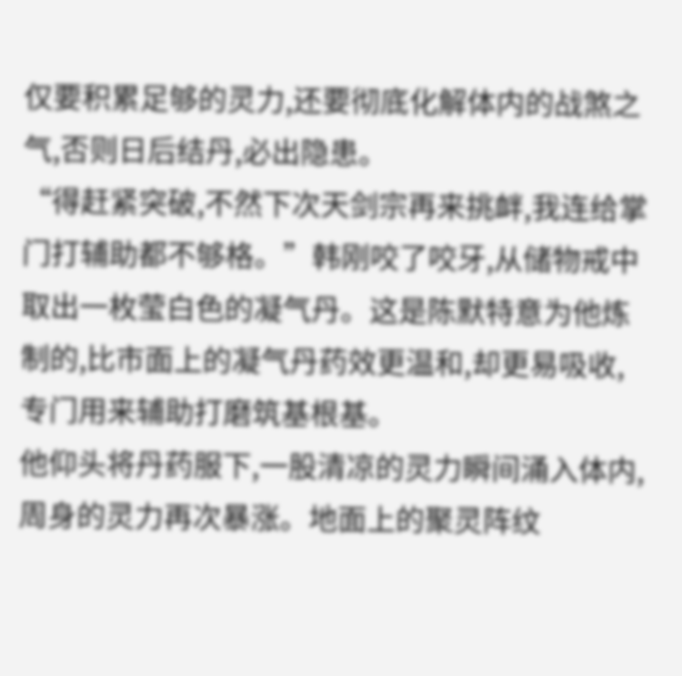仅要积累足够的灵力,还要彻底化解体内的战煞之气,否则日后结丹,必出隐患。
“得赶紧突破,不然下次天剑宗再来挑衅,我连给掌门打辅助都不够格。”韩刚咬了咬牙,从储物戒中取出一枚莹白色的凝气丹。这是陈默特意为他炼制的,比市面上的凝气丹药效更温和,却更易吸收,专门用来辅助打磨筑基根基。
他仰头将丹药服下,一股清凉的灵力瞬间涌入体内,周身的灵力再次暴涨。地面上的聚灵阵纹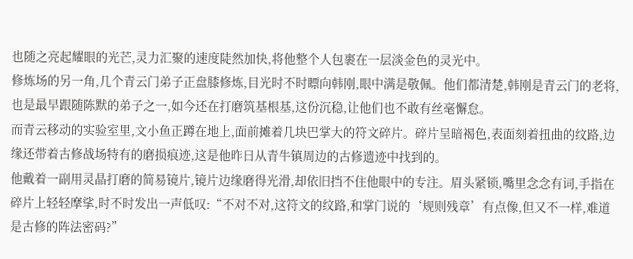也随之亮起耀眼的光芒,灵力汇聚的速度陡然加快,将他整个人包裹在一层淡金色的灵光中。
修炼场的另一角,几个青云门弟子正盘膝修炼,目光时不时瞟向韩刚,眼中满是敬佩。他们都清楚,韩刚是青云门的老将,也是最早跟随陈默的弟子之一,如今还在打磨筑基根基,这份沉稳,让他们也不敢有丝毫懈怠。
而青云移动的实验室里,文小鱼正蹲在地上,面前摊着几块巴掌大的符文碎片。碎片呈暗褐色,表面刻着扭曲的纹路,边缘还带着古修战场特有的磨损痕迹,这是他昨日从青牛镇周边的古修遗迹中找到的。
他戴着一副用灵晶打磨的简易镜片,镜片边缘磨得光滑,却依旧挡不住他眼中的专注。眉头紧锁,嘴里念念有词,手指在碎片上轻轻摩挲,时不时发出一声低叹:“不对不对,这符文的纹路,和掌门说的‘规则残章’有点像,但又不一样,难道是古修的阵法密码?”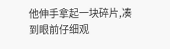他伸手拿起一块碎片,凑到眼前仔细观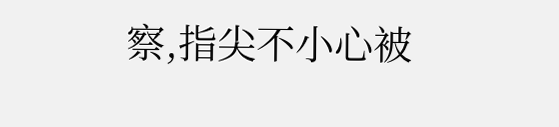察,指尖不小心被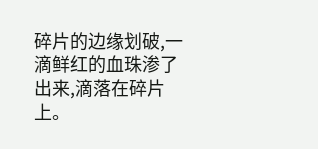碎片的边缘划破,一滴鲜红的血珠渗了出来,滴落在碎片上。